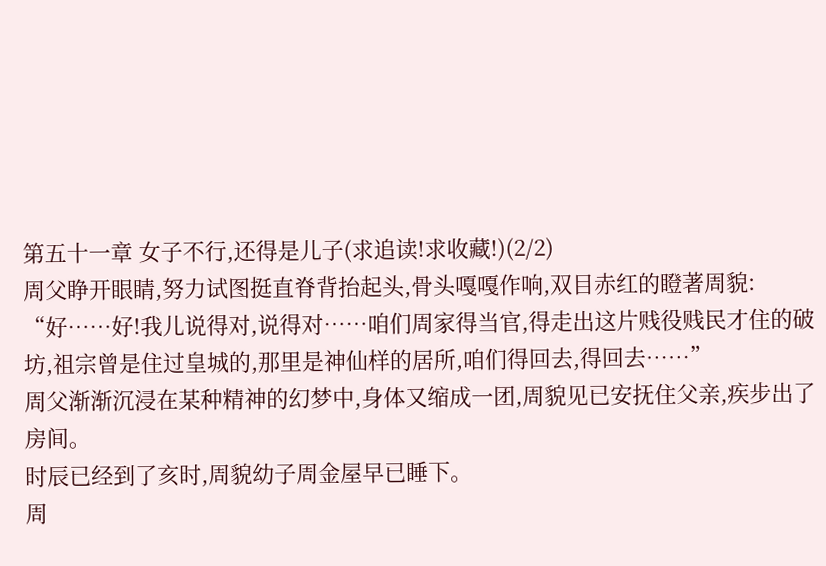第五十一章 女子不行,还得是儿子(求追读!求收藏!)(2/2)
周父睁开眼睛,努力试图挺直脊背抬起头,骨头嘎嘎作响,双目赤红的瞪著周貌:
“好……好!我儿说得对,说得对……咱们周家得当官,得走出这片贱役贱民才住的破坊,祖宗曾是住过皇城的,那里是神仙样的居所,咱们得回去,得回去……”
周父渐渐沉浸在某种精神的幻梦中,身体又缩成一团,周貌见已安抚住父亲,疾步出了房间。
时辰已经到了亥时,周貌幼子周金屋早已睡下。
周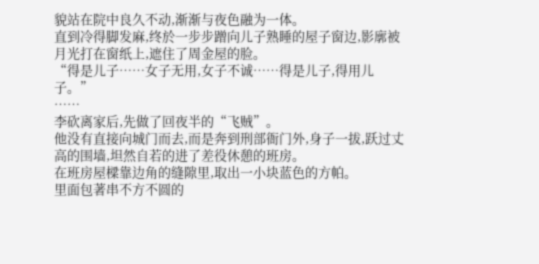貌站在院中良久不动,渐渐与夜色融为一体。
直到冷得脚发麻,终於一步步蹭向儿子熟睡的屋子窗边,影廓被月光打在窗纸上,遮住了周金屋的脸。
“得是儿子……女子无用,女子不诚……得是儿子,得用儿子。”
……
李砍离家后,先做了回夜半的“飞贼”。
他没有直接向城门而去,而是奔到刑部衙门外,身子一拔,跃过丈高的围墙,坦然自若的进了差役休憩的班房。
在班房屋樑靠边角的缝隙里,取出一小块蓝色的方帕。
里面包著串不方不圆的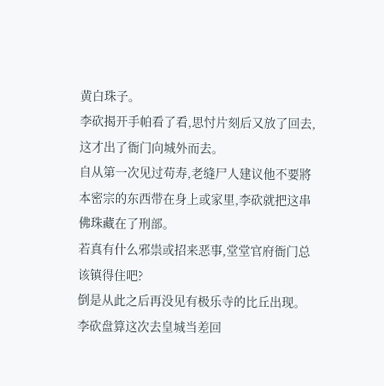黄白珠子。
李砍揭开手帕看了看,思忖片刻后又放了回去,这才出了衙门向城外而去。
自从第一次见过苟寿,老缝尸人建议他不要將本密宗的东西带在身上或家里,李砍就把这串佛珠藏在了刑部。
若真有什么邪祟或招来恶事,堂堂官府衙门总该镇得住吧?
倒是从此之后再没见有极乐寺的比丘出现。
李砍盘算这次去皇城当差回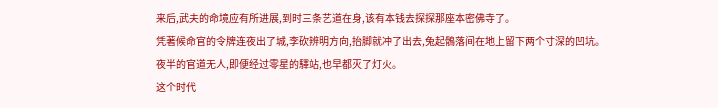来后,武夫的命境应有所进展,到时三条艺道在身,该有本钱去探探那座本密佛寺了。
凭著候命官的令牌连夜出了城,李砍辨明方向,抬脚就冲了出去,兔起鶻落间在地上留下两个寸深的凹坑。
夜半的官道无人,即便经过零星的驛站,也早都灭了灯火。
这个时代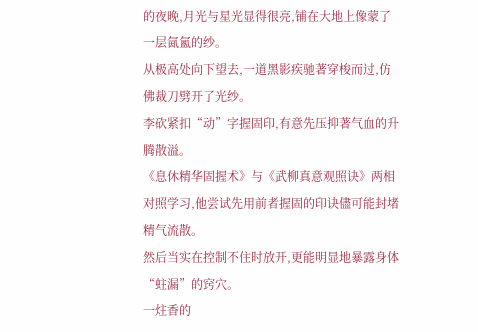的夜晚,月光与星光显得很亮,铺在大地上像蒙了一层氤氳的纱。
从极高处向下望去,一道黑影疾驰著穿梭而过,仿佛裁刀劈开了光纱。
李砍紧扣“动”字握固印,有意先压抑著气血的升腾散溢。
《息休精华固握术》与《武柳真意观照诀》两相对照学习,他尝试先用前者握固的印诀儘可能封堵精气流散。
然后当实在控制不住时放开,更能明显地暴露身体“蛀漏”的窍穴。
一炷香的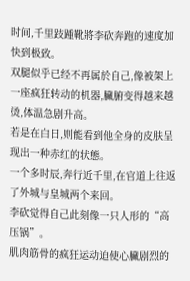时间,千里跂踵靴將李砍奔跑的速度加快到极致。
双腿似乎已经不再属於自己,像被架上一座疯狂转动的机器,臟腑变得越来越烫,体温急剧升高。
若是在白日,则能看到他全身的皮肤呈现出一种赤红的状態。
一个多时辰,奔行近千里,在官道上往返了外城与皇城两个来回。
李砍觉得自己此刻像一只人形的“高压锅”。
肌肉筋骨的疯狂运动迫使心臟剧烈的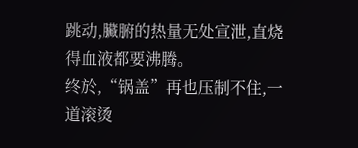跳动,臟腑的热量无处宣泄,直烧得血液都要沸腾。
终於,“锅盖”再也压制不住,一道滚烫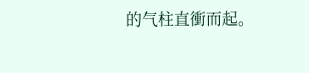的气柱直衝而起。